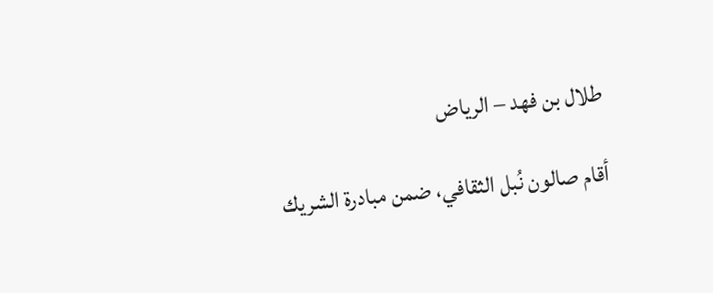طلال بن فهد – الرياض

أقام صالون نُبل الثقافي، ضمن مبادرة الشريك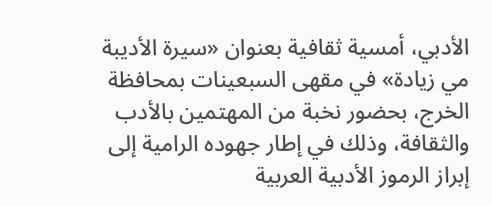الأدبي، أمسية ثقافية بعنوان «سيرة الأديبة مي زيادة» في مقهى السبعينات بمحافظة الخرج، بحضور نخبة من المهتمين بالأدب والثقافة، وذلك في إطار جهوده الرامية إلى إبراز الرموز الأدبية العربية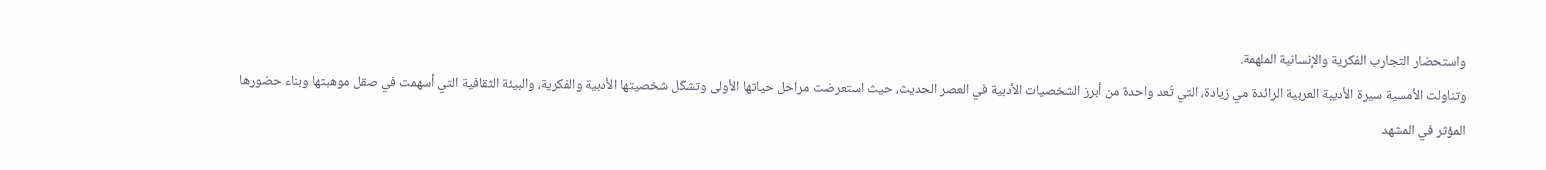واستحضار التجارب الفكرية والإنسانية الملهمة.
وتناولت الأمسية سيرة الأديبة العربية الرائدة مي زيادة، التي تُعد واحدة من أبرز الشخصيات الأدبية في العصر الحديث، حيث استعرضت مراحل حياتها الأولى وتشكّل شخصيتها الأدبية والفكرية، والبيئة الثقافية التي أسهمت في صقل موهبتها وبناء حضورها المؤثر في المشهد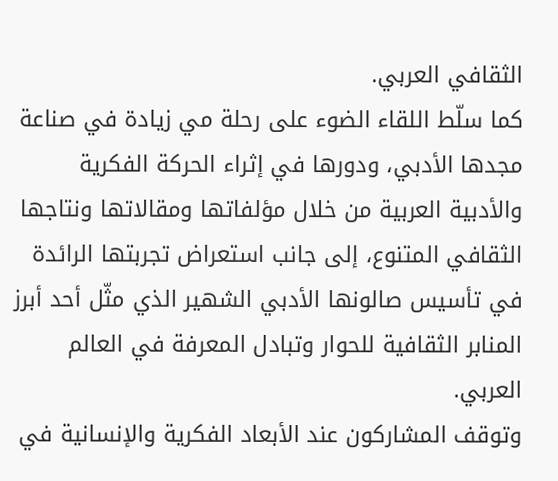الثقافي العربي.
كما سلّط اللقاء الضوء على رحلة مي زيادة في صناعة مجدها الأدبي، ودورها في إثراء الحركة الفكرية والأدبية العربية من خلال مؤلفاتها ومقالاتها ونتاجها الثقافي المتنوع، إلى جانب استعراض تجربتها الرائدة في تأسيس صالونها الأدبي الشهير الذي مثّل أحد أبرز المنابر الثقافية للحوار وتبادل المعرفة في العالم العربي.
وتوقف المشاركون عند الأبعاد الفكرية والإنسانية في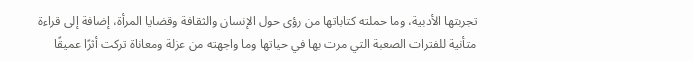تجربتها الأدبية، وما حملته كتاباتها من رؤى حول الإنسان والثقافة وقضايا المرأة، إضافة إلى قراءة متأنية للفترات الصعبة التي مرت بها في حياتها وما واجهته من عزلة ومعاناة تركت أثرًا عميقًا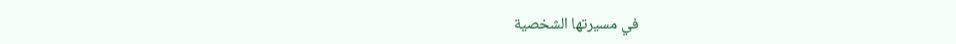في مسيرتها الشخصية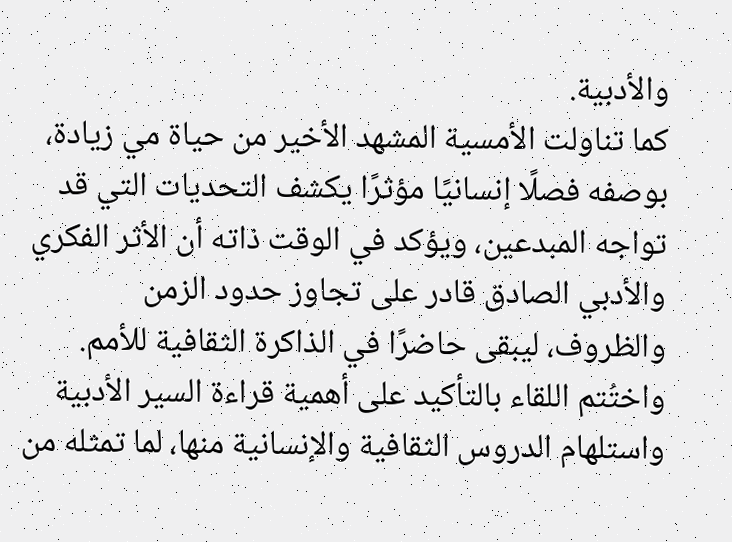والأدبية.
كما تناولت الأمسية المشهد الأخير من حياة مي زيادة، بوصفه فصلًا إنسانيًا مؤثرًا يكشف التحديات التي قد تواجه المبدعين، ويؤكد في الوقت ذاته أن الأثر الفكري والأدبي الصادق قادر على تجاوز حدود الزمن والظروف، ليبقى حاضرًا في الذاكرة الثقافية للأمم.
واختُتم اللقاء بالتأكيد على أهمية قراءة السير الأدبية واستلهام الدروس الثقافية والإنسانية منها، لما تمثله من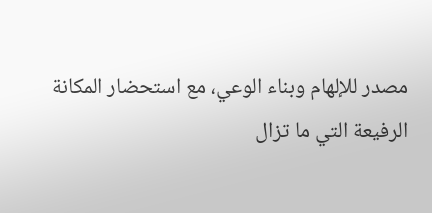مصدر للإلهام وبناء الوعي، مع استحضار المكانة الرفيعة التي ما تزال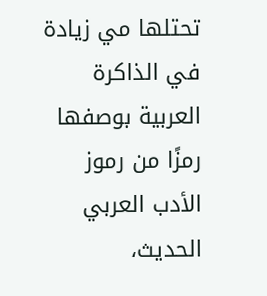تحتلها مي زيادة في الذاكرة العربية بوصفها رمزًا من رموز الأدب العربي الحديث،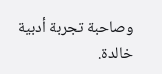وصاحبة تجربة أدبية خالدة.